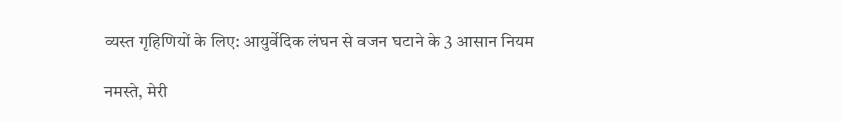व्यस्त गृहिणियों के लिए: आयुर्वेदिक लंघन से वजन घटाने के 3 आसान नियम

नमस्ते, मेरी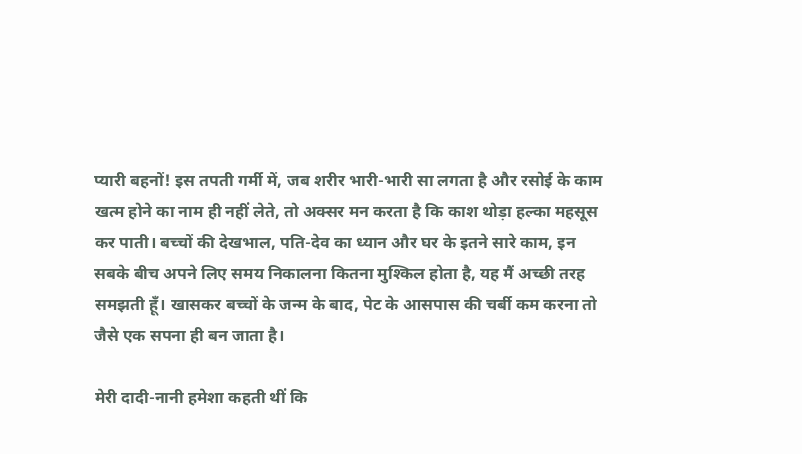प्यारी बहनों! इस तपती गर्मी में, जब शरीर भारी-भारी सा लगता है और रसोई के काम खत्म होने का नाम ही नहीं लेते, तो अक्सर मन करता है कि काश थोड़ा हल्का महसूस कर पाती। बच्चों की देखभाल, पति-देव का ध्यान और घर के इतने सारे काम, इन सबके बीच अपने लिए समय निकालना कितना मुश्किल होता है, यह मैं अच्छी तरह समझती हूँ। खासकर बच्चों के जन्म के बाद, पेट के आसपास की चर्बी कम करना तो जैसे एक सपना ही बन जाता है।

मेरी दादी-नानी हमेशा कहती थीं कि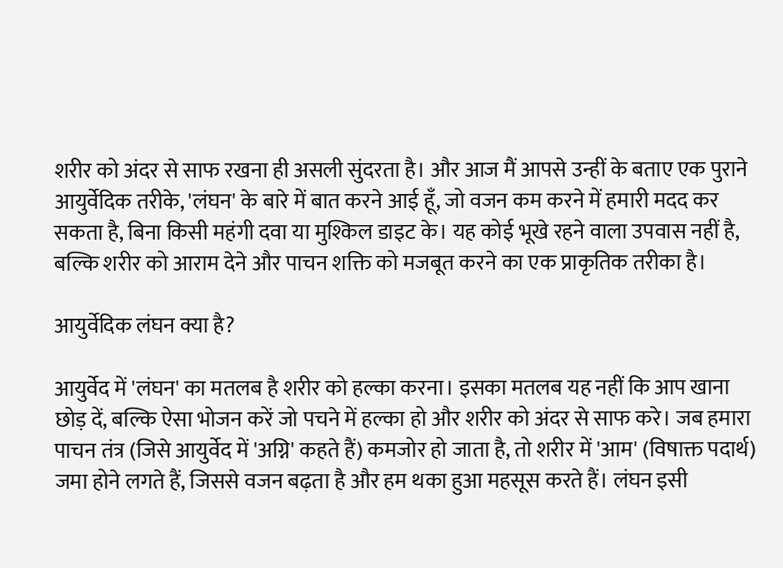शरीर को अंदर से साफ रखना ही असली सुंदरता है। और आज मैं आपसे उन्हीं के बताए एक पुराने आयुर्वेदिक तरीके, 'लंघन' के बारे में बात करने आई हूँ, जो वजन कम करने में हमारी मदद कर सकता है, बिना किसी महंगी दवा या मुश्किल डाइट के। यह कोई भूखे रहने वाला उपवास नहीं है, बल्कि शरीर को आराम देने और पाचन शक्ति को मजबूत करने का एक प्राकृतिक तरीका है।

आयुर्वेदिक लंघन क्या है?

आयुर्वेद में 'लंघन' का मतलब है शरीर को हल्का करना। इसका मतलब यह नहीं कि आप खाना छोड़ दें, बल्कि ऐसा भोजन करें जो पचने में हल्का हो और शरीर को अंदर से साफ करे। जब हमारा पाचन तंत्र (जिसे आयुर्वेद में 'अग्नि' कहते हैं) कमजोर हो जाता है, तो शरीर में 'आम' (विषाक्त पदार्थ) जमा होने लगते हैं, जिससे वजन बढ़ता है और हम थका हुआ महसूस करते हैं। लंघन इसी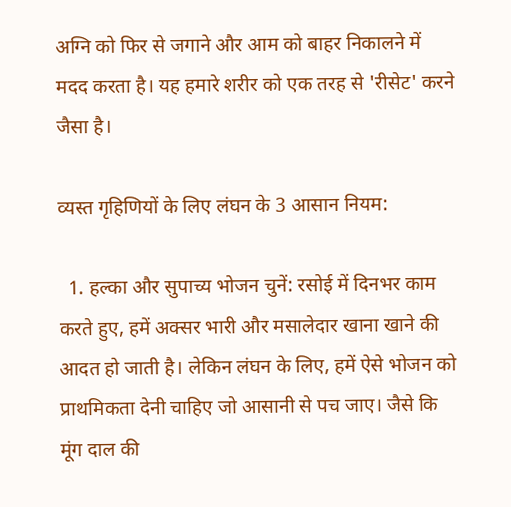अग्नि को फिर से जगाने और आम को बाहर निकालने में मदद करता है। यह हमारे शरीर को एक तरह से 'रीसेट' करने जैसा है।

व्यस्त गृहिणियों के लिए लंघन के 3 आसान नियम:

  1. हल्का और सुपाच्य भोजन चुनें: रसोई में दिनभर काम करते हुए, हमें अक्सर भारी और मसालेदार खाना खाने की आदत हो जाती है। लेकिन लंघन के लिए, हमें ऐसे भोजन को प्राथमिकता देनी चाहिए जो आसानी से पच जाए। जैसे कि मूंग दाल की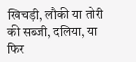खिचड़ी, लौकी या तोरी की सब्जी, दलिया, या फिर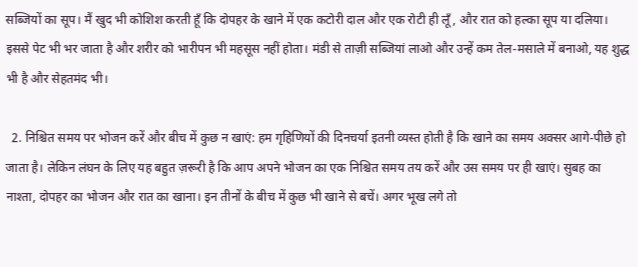सब्जियों का सूप। मैं खुद भी कोशिश करती हूँ कि दोपहर के खाने में एक कटोरी दाल और एक रोटी ही लूँ, और रात को हल्का सूप या दलिया। इससे पेट भी भर जाता है और शरीर को भारीपन भी महसूस नहीं होता। मंडी से ताज़ी सब्जियां लाओ और उन्हें कम तेल-मसाले में बनाओ, यह शुद्ध भी है और सेहतमंद भी।

  2. निश्चित समय पर भोजन करें और बीच में कुछ न खाएं: हम गृहिणियों की दिनचर्या इतनी व्यस्त होती है कि खाने का समय अक्सर आगे-पीछे हो जाता है। लेकिन लंघन के लिए यह बहुत ज़रूरी है कि आप अपने भोजन का एक निश्चित समय तय करें और उस समय पर ही खाएं। सुबह का नाश्ता, दोपहर का भोजन और रात का खाना। इन तीनों के बीच में कुछ भी खाने से बचें। अगर भूख लगे तो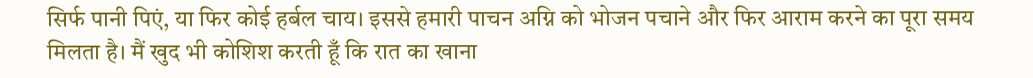सिर्फ पानी पिएं, या फिर कोई हर्बल चाय। इससे हमारी पाचन अग्नि को भोजन पचाने और फिर आराम करने का पूरा समय मिलता है। मैं खुद भी कोशिश करती हूँ कि रात का खाना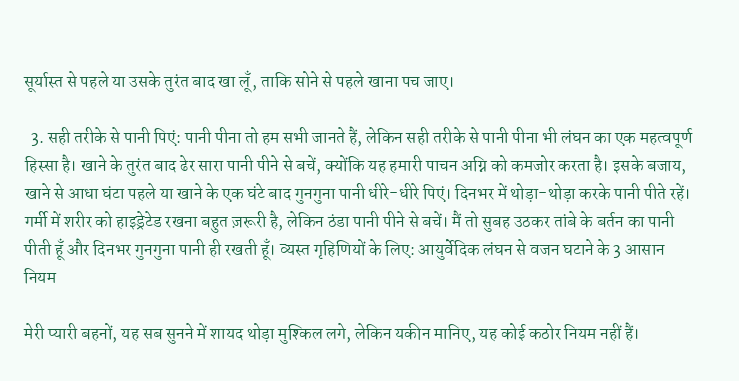सूर्यास्त से पहले या उसके तुरंत बाद खा लूँ, ताकि सोने से पहले खाना पच जाए।

  3. सही तरीके से पानी पिएं: पानी पीना तो हम सभी जानते हैं, लेकिन सही तरीके से पानी पीना भी लंघन का एक महत्वपूर्ण हिस्सा है। खाने के तुरंत बाद ढेर सारा पानी पीने से बचें, क्योंकि यह हमारी पाचन अग्नि को कमजोर करता है। इसके बजाय, खाने से आधा घंटा पहले या खाने के एक घंटे बाद गुनगुना पानी धीरे-धीरे पिएं। दिनभर में थोड़ा-थोड़ा करके पानी पीते रहें। गर्मी में शरीर को हाइड्रेटेड रखना बहुत ज़रूरी है, लेकिन ठंडा पानी पीने से बचें। मैं तो सुबह उठकर तांबे के बर्तन का पानी पीती हूँ और दिनभर गुनगुना पानी ही रखती हूँ। व्यस्त गृहिणियों के लिए: आयुर्वेदिक लंघन से वजन घटाने के 3 आसान नियम

मेरी प्यारी बहनों, यह सब सुनने में शायद थोड़ा मुश्किल लगे, लेकिन यकीन मानिए, यह कोई कठोर नियम नहीं हैं।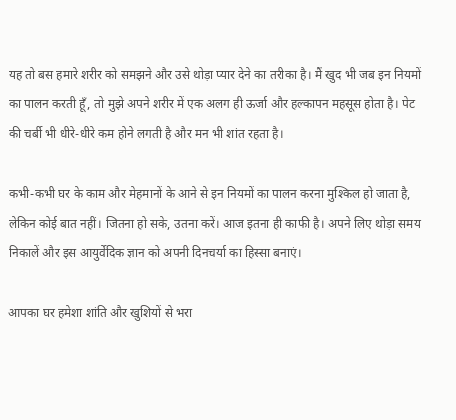यह तो बस हमारे शरीर को समझने और उसे थोड़ा प्यार देने का तरीका है। मैं खुद भी जब इन नियमों का पालन करती हूँ, तो मुझे अपने शरीर में एक अलग ही ऊर्जा और हल्कापन महसूस होता है। पेट की चर्बी भी धीरे-धीरे कम होने लगती है और मन भी शांत रहता है।

कभी-कभी घर के काम और मेहमानों के आने से इन नियमों का पालन करना मुश्किल हो जाता है, लेकिन कोई बात नहीं। जितना हो सके, उतना करें। आज इतना ही काफी है। अपने लिए थोड़ा समय निकालें और इस आयुर्वेदिक ज्ञान को अपनी दिनचर्या का हिस्सा बनाएं।

आपका घर हमेशा शांति और खुशियों से भरा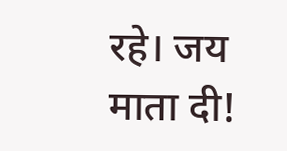रहे। जय माता दी!